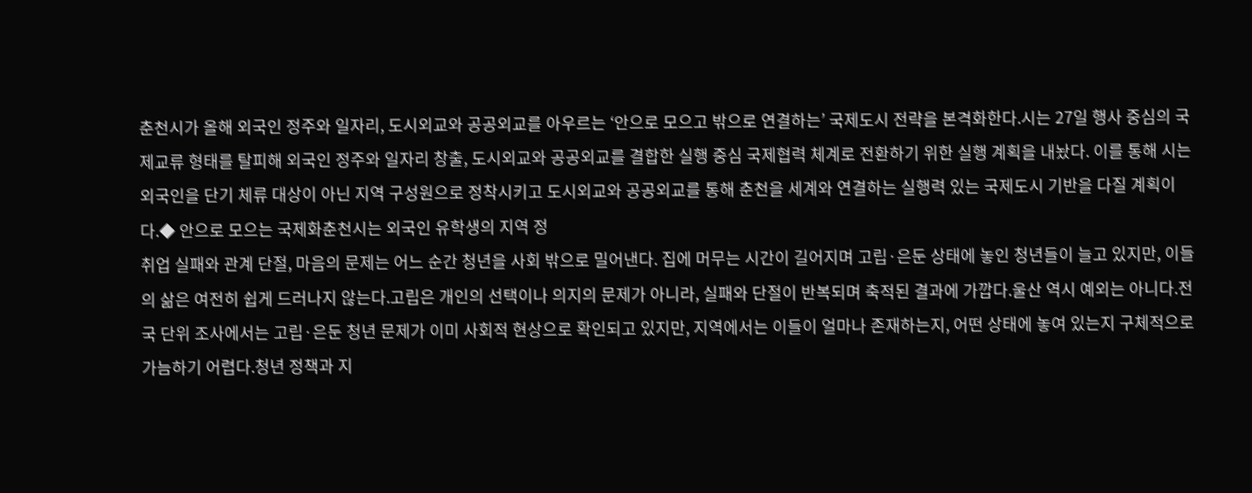춘천시가 올해 외국인 정주와 일자리, 도시외교와 공공외교를 아우르는 ‘안으로 모으고 밖으로 연결하는’ 국제도시 전략을 본격화한다.시는 27일 행사 중심의 국제교류 형태를 탈피해 외국인 정주와 일자리 창출, 도시외교와 공공외교를 결합한 실행 중심 국제협력 체계로 전환하기 위한 실행 계획을 내놨다. 이를 통해 시는 외국인을 단기 체류 대상이 아닌 지역 구성원으로 정착시키고 도시외교와 공공외교를 통해 춘천을 세계와 연결하는 실행력 있는 국제도시 기반을 다질 계획이다.◆ 안으로 모으는 국제화춘천시는 외국인 유학생의 지역 정
취업 실패와 관계 단절, 마음의 문제는 어느 순간 청년을 사회 밖으로 밀어낸다. 집에 머무는 시간이 길어지며 고립·은둔 상태에 놓인 청년들이 늘고 있지만, 이들의 삶은 여전히 쉽게 드러나지 않는다.고립은 개인의 선택이나 의지의 문제가 아니라, 실패와 단절이 반복되며 축적된 결과에 가깝다.울산 역시 예외는 아니다.전국 단위 조사에서는 고립·은둔 청년 문제가 이미 사회적 현상으로 확인되고 있지만, 지역에서는 이들이 얼마나 존재하는지, 어떤 상태에 놓여 있는지 구체적으로 가늠하기 어렵다.청년 정책과 지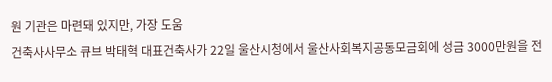원 기관은 마련돼 있지만, 가장 도움
건축사사무소 큐브 박태혁 대표건축사가 22일 울산시청에서 울산사회복지공동모금회에 성금 3000만원을 전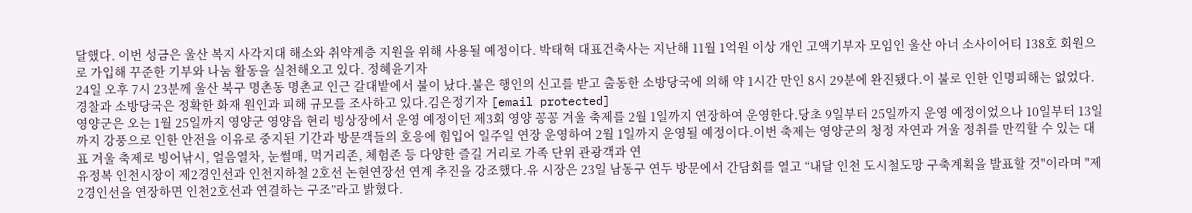달했다. 이번 성금은 울산 복지 사각지대 해소와 취약계층 지원을 위해 사용될 예정이다. 박태혁 대표건축사는 지난해 11월 1억원 이상 개인 고액기부자 모임인 울산 아너 소사이어티 138호 회원으로 가입해 꾸준한 기부와 나눔 활동을 실천해오고 있다. 정혜윤기자
24일 오후 7시 23분께 울산 북구 명촌동 명촌교 인근 갈대밭에서 불이 났다.불은 행인의 신고를 받고 출동한 소방당국에 의해 약 1시간 만인 8시 29분에 완진됐다.이 불로 인한 인명피해는 없었다. 경찰과 소방당국은 정확한 화재 원인과 피해 규모를 조사하고 있다.김은정기자 [email protected]
영양군은 오는 1월 25일까지 영양군 영양읍 현리 빙상장에서 운영 예정이던 제3회 영양 꽁꽁 겨울 축제를 2월 1일까지 연장하여 운영한다.당초 9일부터 25일까지 운영 예정이었으나 10일부터 13일까지 강풍으로 인한 안전을 이유로 중지된 기간과 방문객들의 호응에 힘입어 일주일 연장 운영하여 2월 1일까지 운영될 예정이다.이번 축제는 영양군의 청정 자연과 겨울 정취를 만끽할 수 있는 대표 겨울 축제로 빙어낚시, 얼음열차, 눈썰매, 먹거리존, 체험존 등 다양한 즐길 거리로 가족 단위 관광객과 연
유정복 인천시장이 제2경인선과 인천지하철 2호선 논현연장선 연계 추진을 강조했다.유 시장은 23일 남동구 연두 방문에서 간담회를 열고 “내달 인천 도시철도망 구축계획을 발표할 것"이라며 "제2경인선을 연장하면 인천2호선과 연결하는 구조”라고 밝혔다.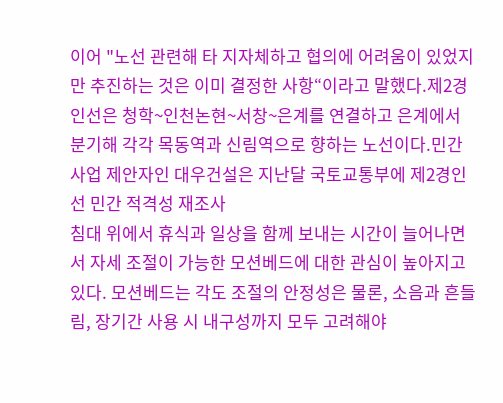이어 "노선 관련해 타 지자체하고 협의에 어려움이 있었지만 추진하는 것은 이미 결정한 사항“이라고 말했다.제2경인선은 청학~인천논현~서창~은계를 연결하고 은계에서 분기해 각각 목동역과 신림역으로 향하는 노선이다.민간사업 제안자인 대우건설은 지난달 국토교통부에 제2경인선 민간 적격성 재조사
침대 위에서 휴식과 일상을 함께 보내는 시간이 늘어나면서 자세 조절이 가능한 모션베드에 대한 관심이 높아지고 있다. 모션베드는 각도 조절의 안정성은 물론, 소음과 흔들림, 장기간 사용 시 내구성까지 모두 고려해야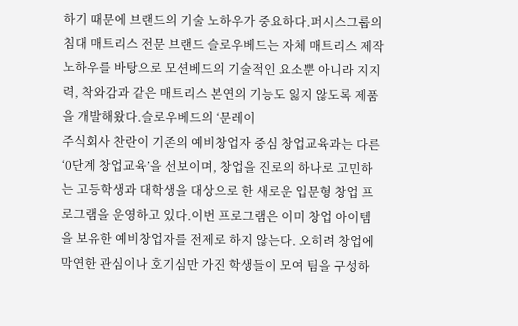하기 때문에 브랜드의 기술 노하우가 중요하다.퍼시스그룹의 침대 매트리스 전문 브랜드 슬로우베드는 자체 매트리스 제작 노하우를 바탕으로 모션베드의 기술적인 요소뿐 아니라 지지력, 착와감과 같은 매트리스 본연의 기능도 잃지 않도록 제품을 개발해왔다.슬로우베드의 ‘문레이
주식회사 찬란이 기존의 예비창업자 중심 창업교육과는 다른 ‘0단계 창업교육’을 선보이며, 창업을 진로의 하나로 고민하는 고등학생과 대학생을 대상으로 한 새로운 입문형 창업 프로그램을 운영하고 있다.이번 프로그램은 이미 창업 아이템을 보유한 예비창업자를 전제로 하지 않는다. 오히려 창업에 막연한 관심이나 호기심만 가진 학생들이 모여 팀을 구성하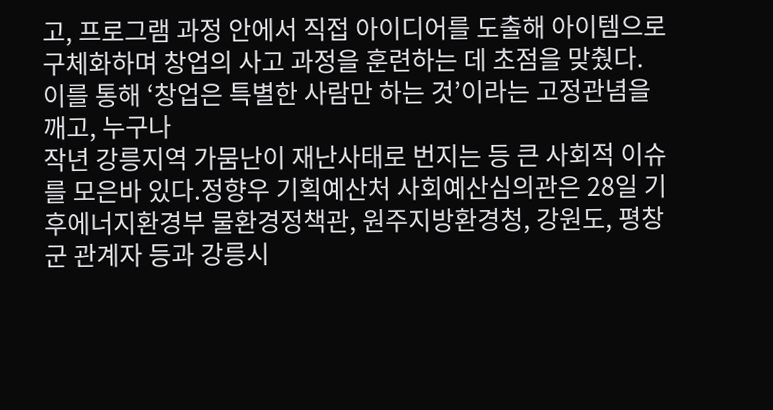고, 프로그램 과정 안에서 직접 아이디어를 도출해 아이템으로 구체화하며 창업의 사고 과정을 훈련하는 데 초점을 맞췄다. 이를 통해 ‘창업은 특별한 사람만 하는 것’이라는 고정관념을 깨고, 누구나
작년 강릉지역 가뭄난이 재난사태로 번지는 등 큰 사회적 이슈를 모은바 있다.정향우 기획예산처 사회예산심의관은 28일 기후에너지환경부 물환경정책관, 원주지방환경청, 강원도, 평창군 관계자 등과 강릉시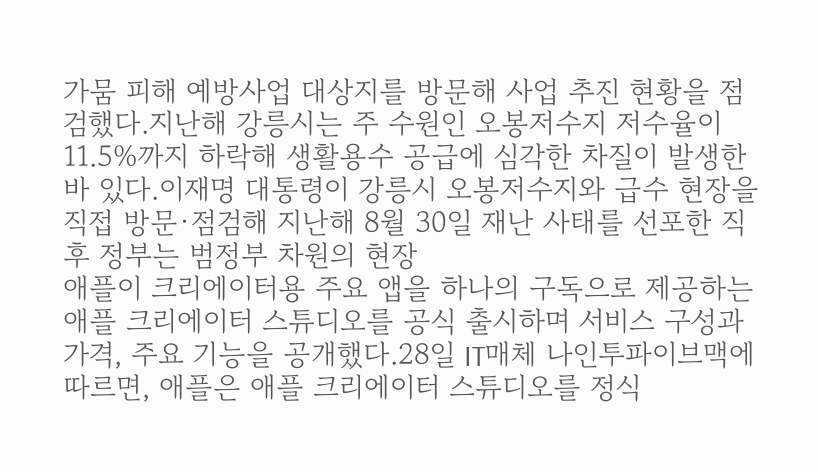가뭄 피해 예방사업 대상지를 방문해 사업 추진 현황을 점검했다.지난해 강릉시는 주 수원인 오봉저수지 저수율이 11.5%까지 하락해 생활용수 공급에 심각한 차질이 발생한 바 있다.이재명 대통령이 강릉시 오봉저수지와 급수 현장을 직접 방문·점검해 지난해 8월 30일 재난 사태를 선포한 직후 정부는 범정부 차원의 현장
애플이 크리에이터용 주요 앱을 하나의 구독으로 제공하는 애플 크리에이터 스튜디오를 공식 출시하며 서비스 구성과 가격, 주요 기능을 공개했다.28일 IT매체 나인투파이브맥에 따르면, 애플은 애플 크리에이터 스튜디오를 정식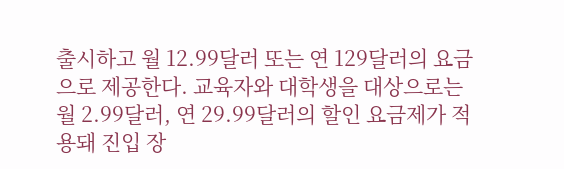출시하고 월 12.99달러 또는 연 129달러의 요금으로 제공한다. 교육자와 대학생을 대상으로는 월 2.99달러, 연 29.99달러의 할인 요금제가 적용돼 진입 장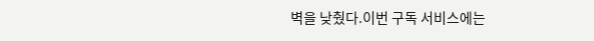벽을 낮췄다.이번 구독 서비스에는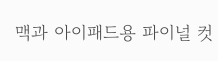맥과 아이패드용 파이널 컷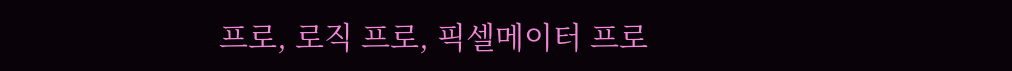프로, 로직 프로, 픽셀메이터 프로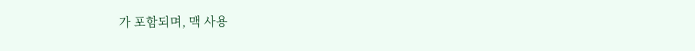가 포함되며, 맥 사용